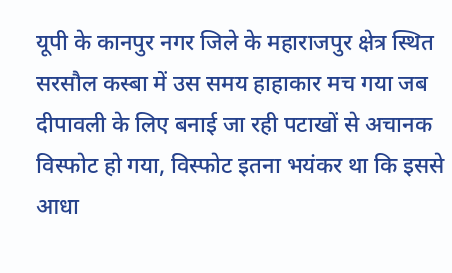यूपी के कानपुर नगर जिले के महाराजपुर क्षेत्र स्थित सरसौल कस्बा में उस समय हाहाकार मच गया जब दीपावली के लिए बनाई जा रही पटाखों से अचानक विस्फोट हो गया, विस्फोट इतना भयंकर था कि इससे आधा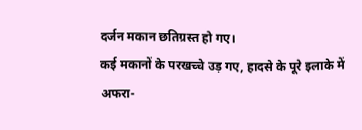दर्जन मकान छतिग्रस्त हो गए।
कई मकानों के परखच्चे उड़ गए, हादसे के पूरे इलाके में अफरा-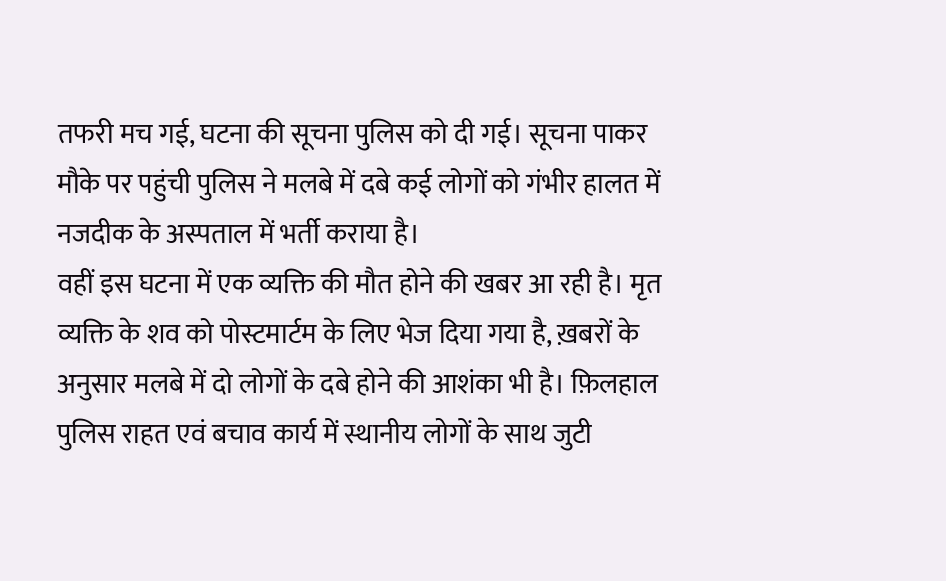तफरी मच गई, घटना की सूचना पुलिस को दी गई। सूचना पाकर मौके पर पहुंची पुलिस ने मलबे में दबे कई लोगों को गंभीर हालत में नजदीक के अस्पताल में भर्ती कराया है।
वहीं इस घटना में एक व्यक्ति की मौत होने की खबर आ रही है। मृत व्यक्ति के शव को पोस्टमार्टम के लिए भेज दिया गया है, ख़बरों के अनुसार मलबे में दो लोगों के दबे होने की आशंका भी है। फ़िलहाल पुलिस राहत एवं बचाव कार्य में स्थानीय लोगों के साथ जुटी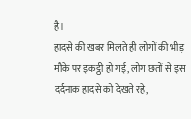है।
हादसे की खबर मिलते ही लोगों की भीड़ मौके पर इकट्ठी हो गई, लोग छतों से इस दर्दनाक हादसे को देखते रहे,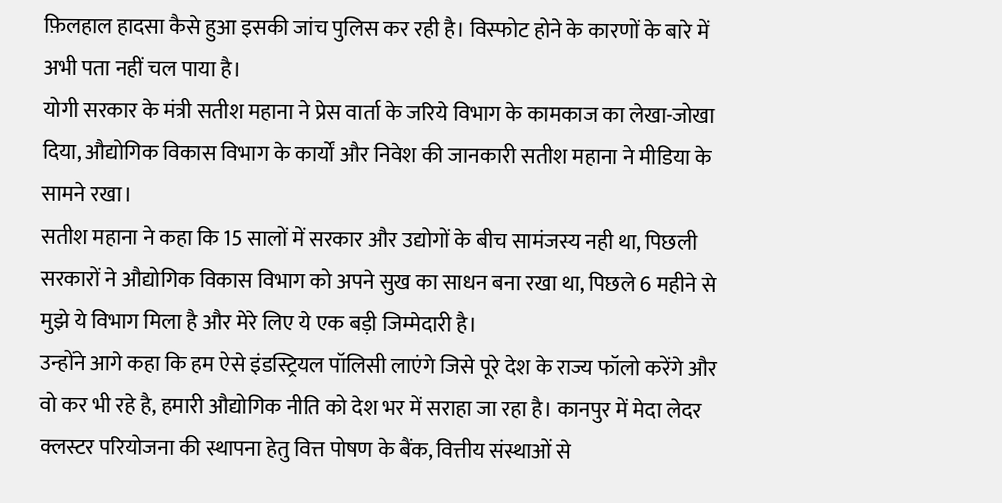फ़िलहाल हादसा कैसे हुआ इसकी जांच पुलिस कर रही है। विस्फोट होने के कारणों के बारे में अभी पता नहीं चल पाया है।
योगी सरकार के मंत्री सतीश महाना ने प्रेस वार्ता के जरिये विभाग के कामकाज का लेखा-जोखा दिया, औद्योगिक विकास विभाग के कार्यों और निवेश की जानकारी सतीश महाना ने मीडिया के सामने रखा।
सतीश महाना ने कहा कि 15 सालों में सरकार और उद्योगों के बीच सामंजस्य नही था, पिछली सरकारों ने औद्योगिक विकास विभाग को अपने सुख का साधन बना रखा था, पिछले 6 महीने से मुझे ये विभाग मिला है और मेरे लिए ये एक बड़ी जिम्मेदारी है।
उन्होंने आगे कहा कि हम ऐसे इंडस्ट्रियल पॉलिसी लाएंगे जिसे पूरे देश के राज्य फॉलो करेंगे और वो कर भी रहे है, हमारी औद्योगिक नीति को देश भर में सराहा जा रहा है। कानपुर में मेदा लेदर क्लस्टर परियोजना की स्थापना हेतु वित्त पोषण के बैंक, वित्तीय संस्थाओं से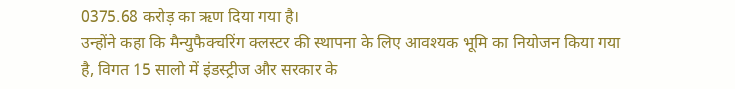0375.68 करोड़ का ऋण दिया गया है।
उन्होंने कहा कि मैन्युफैक्चरिंग क्लस्टर की स्थापना के लिए आवश्यक भूमि का नियोजन किया गया है, विगत 15 सालो में इंडस्ट्रीज और सरकार के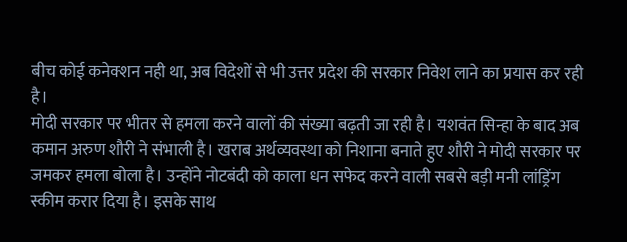बीच कोई कनेक्शन नही था, अब विदेशों से भी उत्तर प्रदेश की सरकार निवेश लाने का प्रयास कर रही है।
मोदी सरकार पर भीतर से हमला करने वालों की संख्या बढ़ती जा रही है। यशवंत सिन्हा के बाद अब कमान अरुण शौरी ने संभाली है। खराब अर्थव्यवस्था को निशाना बनाते हुए शौरी ने मोदी सरकार पर जमकर हमला बोला है। उन्होंने नोटबंदी को काला धन सफेद करने वाली सबसे बड़ी मनी लांड्रिंग स्कीम करार दिया है। इसके साथ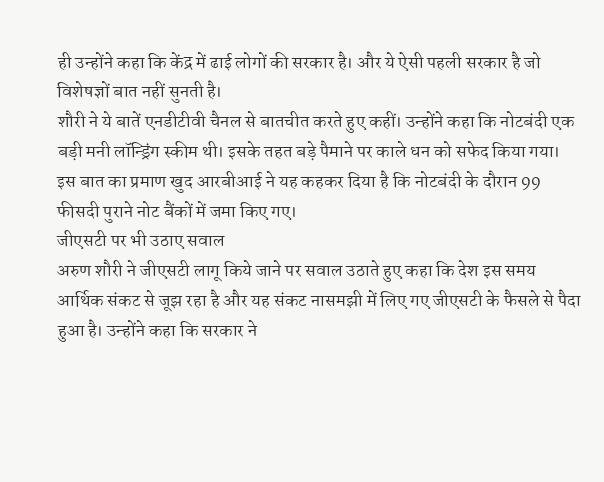ही उन्होंने कहा कि केंद्र में ढाई लोगों की सरकार है। और ये ऐसी पहली सरकार है जो विशेषज्ञों बात नहीं सुनती है।
शौरी ने ये बातें एनडीटीवी चैनल से बातचीत करते हुए कहीं। उन्होंने कहा कि नोटबंदी एक बड़ी मनी लॉन्ड्रिंग स्कीम थी। इसके तहत बड़े पैमाने पर काले धन को सफेद किया गया। इस बात का प्रमाण खुद आरबीआई ने यह कहकर दिया है कि नोटबंदी के दौरान 99 फीसदी पुराने नोट बैंकों में जमा किए गए।
जीएसटी पर भी उठाए सवाल
अरुण शौरी ने जीएसटी लागू किये जाने पर सवाल उठाते हुए कहा कि देश इस समय आर्थिक संकट से जूझ रहा है और यह संकट नासमझी में लिए गए जीएसटी के फैसले से पैदा हुआ है। उन्होंने कहा कि सरकार ने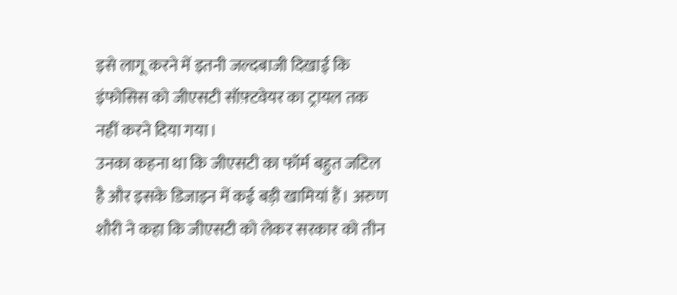इसे लागू करने में इतनी जल्दबाजी दिखाई कि इंफोसिस को जीएसटी सॉफ़्टवेयर का ट्रायल तक नहीं करने दिया गया।
उनका कहना था कि जीएसटी का फॉर्म बहुत जटिल है और इसके डिजाइन में कई बड़ी खामियां हैं। अरुण शौरी ने कहा कि जीएसटी को लेकर सरकार को तीन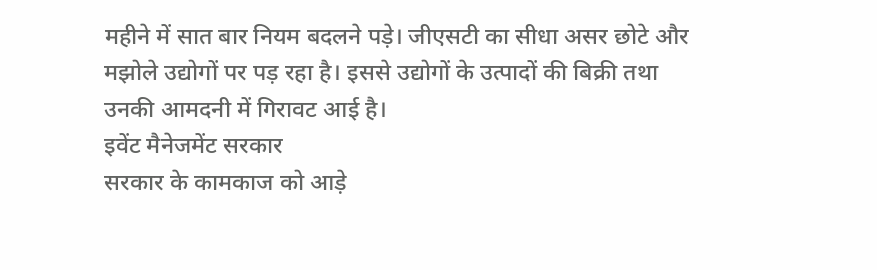महीने में सात बार नियम बदलने पड़े। जीएसटी का सीधा असर छोटे और मझोले उद्योगों पर पड़ रहा है। इससे उद्योगों के उत्पादों की बिक्री तथा उनकी आमदनी में गिरावट आई है।
इवेंट मैनेजमेंट सरकार
सरकार के कामकाज को आड़े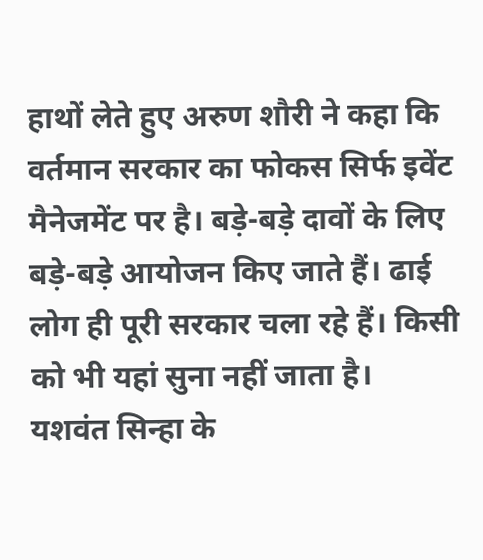हाथों लेते हुए अरुण शौरी ने कहा कि वर्तमान सरकार का फोकस सिर्फ इवेंट मैनेजमेंट पर है। बड़े-बड़े दावों के लिए बड़े-बड़े आयोजन किए जाते हैं। ढाई लोग ही पूरी सरकार चला रहे हैं। किसी को भी यहां सुना नहीं जाता है।
यशवंत सिन्हा के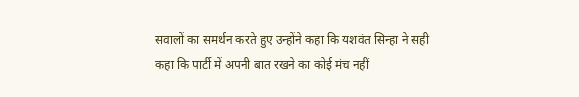सवालों का समर्थन करते हुए उन्होंने कहा कि यशवंत सिन्हा ने सही कहा कि पार्टी में अपनी बात रखने का कोई मंच नहीं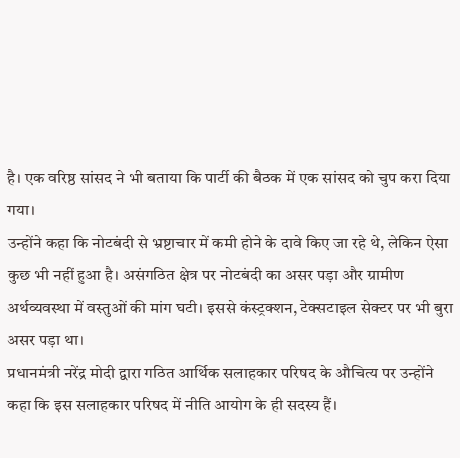है। एक वरिष्ठ सांसद ने भी बताया कि पार्टी की बैठक में एक सांसद को चुप करा दिया गया।
उन्होंने कहा कि नोटबंदी से भ्रष्टाचार में कमी होने के दावे किए जा रहे थे, लेकिन ऐसा कुछ भी नहीं हुआ है। असंगठित क्षेत्र पर नोटबंदी का असर पड़ा और ग्रामीण अर्थव्यवस्था में वस्तुओं की मांग घटी। इससे कंस्ट्रक्शन, टेक्सटाइल सेक्टर पर भी बुरा असर पड़ा था।
प्रधानमंत्री नरेंद्र मोदी द्वारा गठित आर्थिक सलाहकार परिषद के औचित्य पर उन्होंने कहा कि इस सलाहकार परिषद में नीति आयोग के ही सदस्य हैं।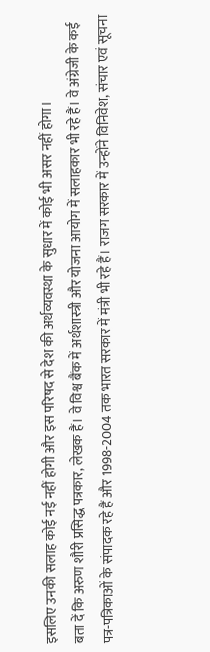इसलिए उनकी सलाह कोई नई नहीं होगी और इस परिषद से देश की अर्थव्यवस्था के सुधार में कोई भी असर नहीं होगा।
बता दें कि अरुण शौरी प्रसिद्ध पत्रकार, लेखक हैं। वे विश्व बैंक में अर्थशास्त्री और योजना आयोग में सलाहकार भी रहे हैं। वे अंग्रेजी के कई पत्र-पत्रिकाओं के संपादक रहे हैं और 1998-2004 तक भारत सरकार में मंत्री भी रहे हैं। राजग सरकार में उन्होंने विनिवेश, संचार एवं सूचना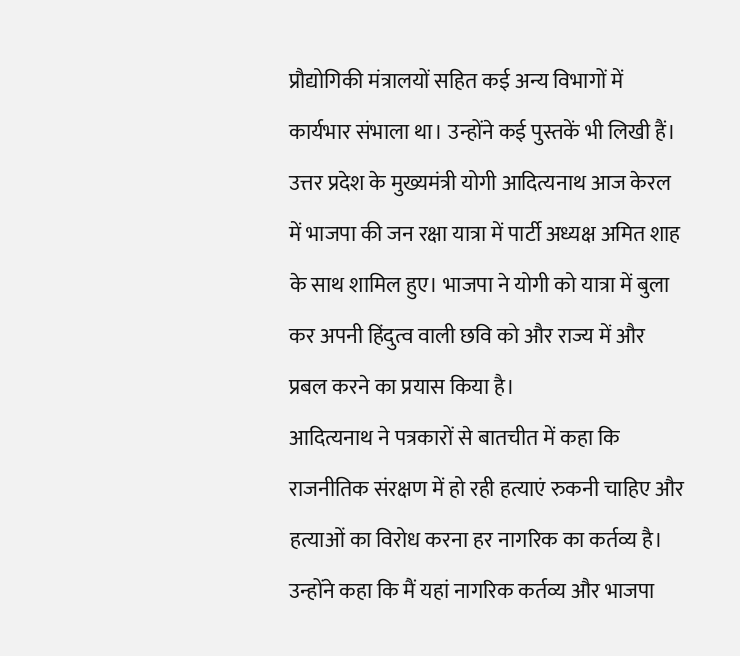प्रौद्योगिकी मंत्रालयों सहित कई अन्य विभागों में कार्यभार संभाला था। उन्होंने कई पुस्तकें भी लिखी हैं।
उत्तर प्रदेश के मुख्यमंत्री योगी आदित्यनाथ आज केरल में भाजपा की जन रक्षा यात्रा में पार्टी अध्यक्ष अमित शाह के साथ शामिल हुए। भाजपा ने योगी को यात्रा में बुला कर अपनी हिंदुत्व वाली छवि को और राज्य में और प्रबल करने का प्रयास किया है।
आदित्यनाथ ने पत्रकारों से बातचीत में कहा कि राजनीतिक संरक्षण में हो रही हत्याएं रुकनी चाहिए और हत्याओं का विरोध करना हर नागरिक का कर्तव्य है। उन्होंने कहा कि मैं यहां नागरिक कर्तव्य और भाजपा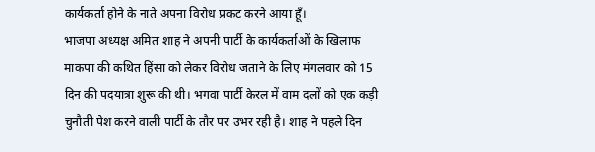कार्यकर्ता होने के नाते अपना विरोध प्रकट करने आया हूँ।
भाजपा अध्यक्ष अमित शाह ने अपनी पार्टी के कार्यकर्ताओं के खिलाफ माकपा की कथित हिंसा को लेकर विरोध जताने के लिए मंगलवार को 15 दिन की पदयात्रा शुरू की थी। भगवा पार्टी केरल में वाम दलों को एक कड़ी चुनौती पेश करने वाली पार्टी के तौर पर उभर रही है। शाह ने पहले दिन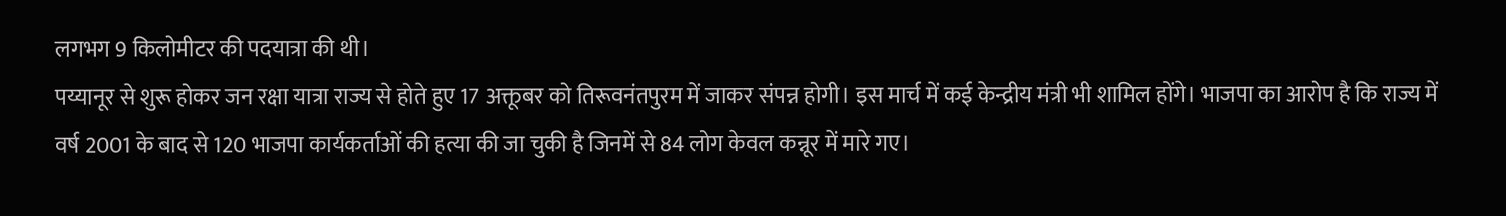लगभग 9 किलोमीटर की पदयात्रा की थी।
पय्यानूर से शुरू होकर जन रक्षा यात्रा राज्य से होते हुए 17 अक्तूबर को तिरूवनंतपुरम में जाकर संपन्न होगी। इस मार्च में कई केन्द्रीय मंत्री भी शामिल होंगे। भाजपा का आरोप है कि राज्य में वर्ष 2001 के बाद से 120 भाजपा कार्यकर्ताओं की हत्या की जा चुकी है जिनमें से 84 लोग केवल कन्नूर में मारे गए।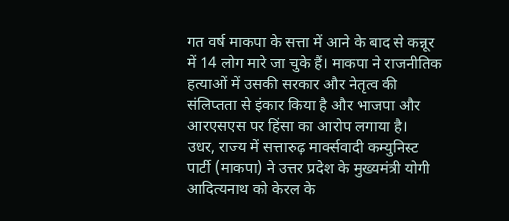गत वर्ष माकपा के सत्ता में आने के बाद से कन्नूर में 14 लोग मारे जा चुके हैं। माकपा ने राजनीतिक हत्याओं में उसकी सरकार और नेतृत्व की संलिप्तता से इंकार किया है और भाजपा और आरएसएस पर हिंसा का आरोप लगाया है।
उधर, राज्य में सत्तारुढ़ मार्क्सवादी कम्युनिस्ट पार्टी (माकपा) ने उत्तर प्रदेश के मुख्यमंत्री योगी आदित्यनाथ को केरल के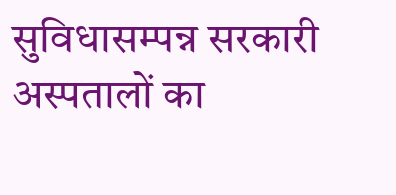सुविधासम्पन्न सरकारी अस्पतालों का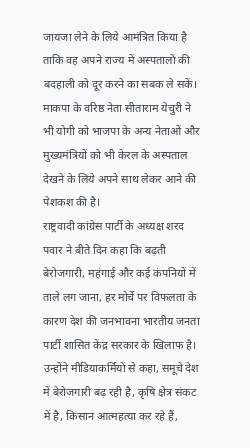जायजा लेने के लिये आमंत्रित किया है ताकि वह अपने राज्य में अस्पतालों की बदहाली को दूर करने का सबक ले सकें। माकपा के वरिष्ठ नेता सीताराम येचुरी ने भी योगी को भाजपा के अन्य नेताओं और मुख्यमंत्रियों को भी केरल के अस्पताल देखने के लिये अपने साथ लेकर आने की पेशकश की है।
राष्ट्रवादी कांग्रेस पार्टी के अध्यक्ष शरद पवार ने बीते दिन कहा कि बढ़ती बेरोजगारी, महंगाई और कई कंपनियों में ताले लग जाना, हर मोर्चे पर विफलता के कारण देश की जनभावना भारतीय जनता पार्टी शासित केंद्र सरकार के खिलाफ है।
उन्होंने मीडियाकर्मियों से कहा, समूचे देश में बेरोजगारी बढ़ रही है, कृषि क्षेत्र संकट में है, किसान आत्महत्या कर रहे हैं,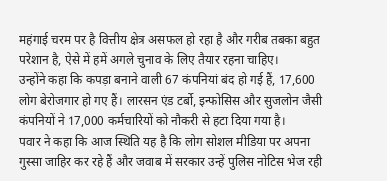महंगाई चरम पर है वित्तीय क्षेत्र असफल हो रहा है और गरीब तबका बहुत परेशान है, ऐसे में हमें अगले चुनाव के लिए तैयार रहना चाहिए।
उन्होंने कहा कि कपड़ा बनाने वाली 67 कंपनियां बंद हो गई हैं, 17,600 लोग बेरोजगार हो गए हैं। लारसन एंड टर्बो, इन्फोसिस और सुजलोन जैसी कंपनियों ने 17,000 कर्मचारियों को नौकरी से हटा दिया गया है।
पवार ने कहा कि आज स्थिति यह है कि लोग सोशल मीडिया पर अपना गुस्सा जाहिर कर रहे हैं और जवाब में सरकार उन्हें पुलिस नोटिस भेज रही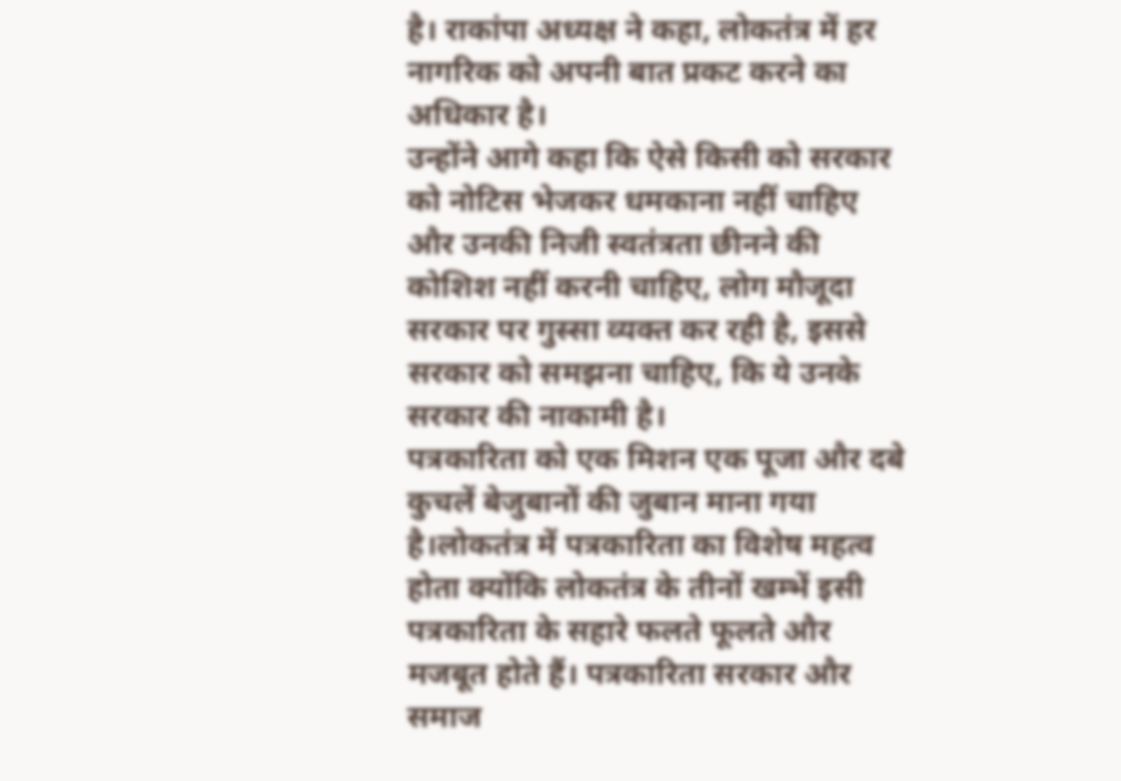है। राकांपा अध्यक्ष ने कहा, लोकतंत्र में हर नागरिक को अपनी बात प्रकट करने का अधिकार है।
उन्होंने आगे कहा कि ऐसे किसी को सरकार को नोटिस भेजकर धमकाना नहीं चाहिए और उनकी निजी स्वतंत्रता छीनने की कोशिश नहीं करनी चाहिए, लोग मौजूदा सरकार पर गुस्सा व्यक्त कर रही है, इससे सरकार को समझना चाहिए, कि ये उनके सरकार की नाकामी है।
पत्रकारिता को एक मिशन एक पूजा और दबे कुचलें बेजुबानों की जुबान माना गया है।लोकतंत्र में पत्रकारिता का विशेष महत्व होता क्योंकि लोकतंत्र के तीनों खम्भें इसी पत्रकारिता के सहारे फलते फूलते और मजबूत होते हैं। पत्रकारिता सरकार और समाज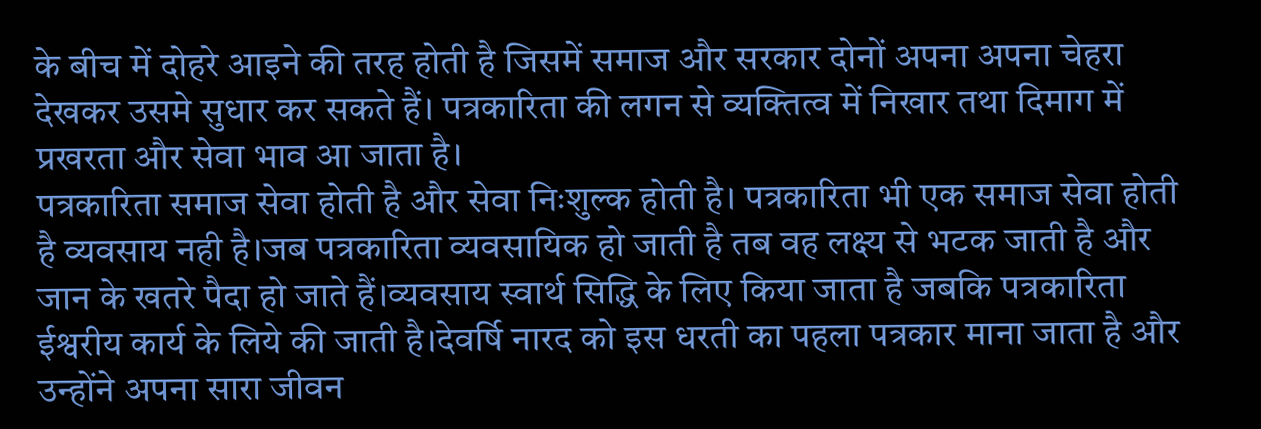के बीच में दोहरे आइने की तरह होती है जिसमें समाज और सरकार दोनों अपना अपना चेहरा देखकर उसमे सुधार कर सकते हैं। पत्रकारिता की लगन से व्यक्तित्व में निखार तथा दिमाग में प्रखरता और सेवा भाव आ जाता है।
पत्रकारिता समाज सेवा होती है और सेवा निःशुल्क होती है। पत्रकारिता भी एक समाज सेवा होती है व्यवसाय नही है।जब पत्रकारिता व्यवसायिक हो जाती है तब वह लक्ष्य से भटक जाती है और जान के खतरे पैदा हो जाते हैं।व्यवसाय स्वार्थ सिद्धि के लिए किया जाता है जबकि पत्रकारिता ईश्वरीय कार्य के लिये की जाती है।देवर्षि नारद को इस धरती का पहला पत्रकार माना जाता है और उन्होंने अपना सारा जीवन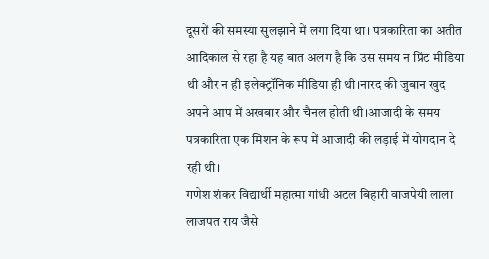दूसरों की समस्या सुलझाने में लगा दिया था। पत्रकारिता का अतीत आदिकाल से रहा है यह बात अलग है कि उस समय न प्रिंट मीडिया थी और न ही इलेक्ट्रॉनिक मीडिया ही थी।नारद की जुबान खुद अपने आप में अखबार और चैनल होती थी।आजादी के समय पत्रकारिता एक मिशन के रूप में आजादी की लड़ाई में योगदान दे रही थी।
गणेश शंकर विद्यार्थी महात्मा गांधी अटल बिहारी वाजपेयी लाला लाजपत राय जैसे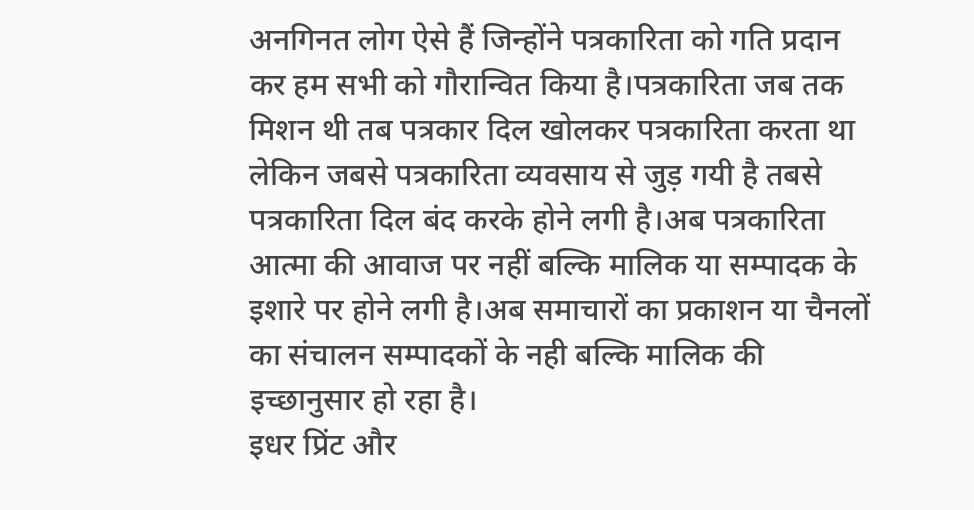अनगिनत लोग ऐसे हैं जिन्होंने पत्रकारिता को गति प्रदान कर हम सभी को गौरान्वित किया है।पत्रकारिता जब तक मिशन थी तब पत्रकार दिल खोलकर पत्रकारिता करता था लेकिन जबसे पत्रकारिता व्यवसाय से जुड़ गयी है तबसे पत्रकारिता दिल बंद करके होने लगी है।अब पत्रकारिता आत्मा की आवाज पर नहीं बल्कि मालिक या सम्पादक के इशारे पर होने लगी है।अब समाचारों का प्रकाशन या चैनलों का संचालन सम्पादकों के नही बल्कि मालिक की इच्छानुसार हो रहा है।
इधर प्रिंट और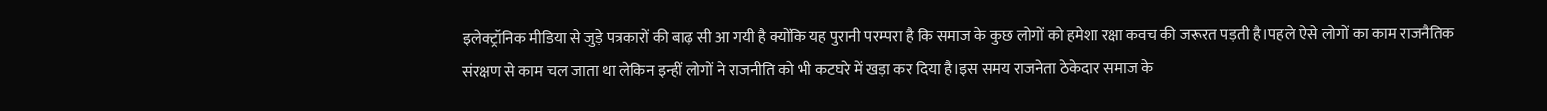इलेक्ट्रॉनिक मीडिया से जुड़े पत्रकारों की बाढ़ सी आ गयी है क्योंकि यह पुरानी परम्परा है कि समाज के कुछ लोगों को हमेशा रक्षा कवच की जरूरत पड़ती है।पहले ऐसे लोगों का काम राजनैतिक संरक्षण से काम चल जाता था लेकिन इन्हीं लोगों ने राजनीति को भी कटघरे में खड़ा कर दिया है।इस समय राजनेता ठेकेदार समाज के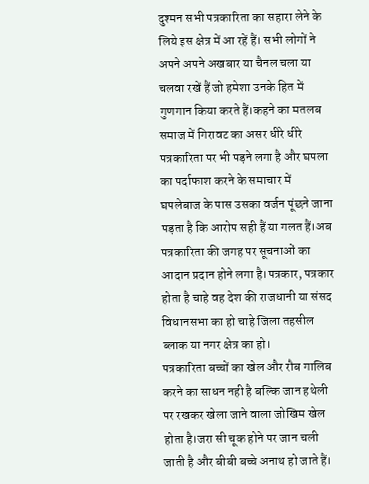दुश्मन सभी पत्रकारिता का सहारा लेने के लिये इस क्षेत्र में आ रहें हैं। सभी लोगों ने अपने अपने अखबार या चैनल चला या चलवा रखें हैं जो हमेशा उनके हित में गुणगान किया करते हैं।कहने का मतलब समाज में गिरावट का असर धीरे धीरे पत्रकारिता पर भी पड़ने लगा है और घपला का पर्दाफाश करने के समाचार में घपलेबाज के पास उसका वर्जन पूंछने जाना पड़ता है कि आरोप सही हैं या गलत हैं।अब पत्रकारिता की जगह पर सूचनाओं का आदान प्रदान होने लगा है।पत्रकार, पत्रकार होता है चाहे वह देश की राजधानी या संसद विधानसभा का हो चाहे जिला तहसील ब्लाक या नगर क्षेत्र का हो।
पत्रकारिता बच्चों का खेल और रौब गालिब करने का साधन नही है बल्कि जान हथेली पर रखकर खेला जाने वाला जोखिम खेल होता है।जरा सी चूक होने पर जान चली जाती है और बीबी बच्चे अनाथ हो जाते हैं।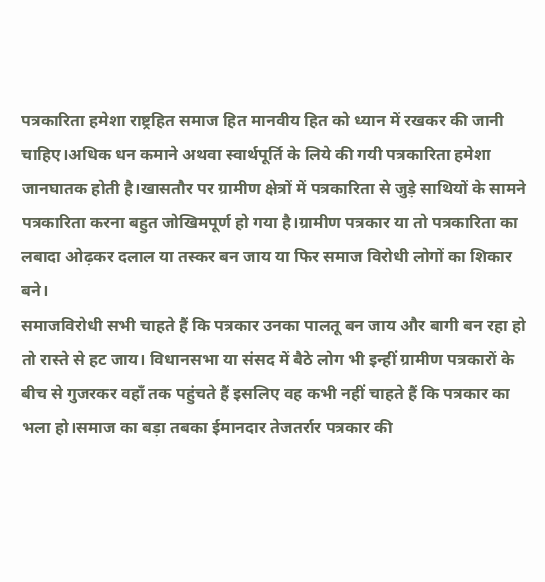पत्रकारिता हमेशा राष्ट्रहित समाज हित मानवीय हित को ध्यान में रखकर की जानी चाहिए।अधिक धन कमाने अथवा स्वार्थपूर्ति के लिये की गयी पत्रकारिता हमेशा जानघातक होती है।खासतौर पर ग्रामीण क्षेत्रों में पत्रकारिता से जुड़े साथियों के सामने पत्रकारिता करना बहुत जोखिमपूर्ण हो गया है।ग्रामीण पत्रकार या तो पत्रकारिता का लबादा ओढ़कर दलाल या तस्कर बन जाय या फिर समाज विरोधी लोगों का शिकार बने।
समाजविरोधी सभी चाहते हैं कि पत्रकार उनका पालतू बन जाय और बागी बन रहा हो तो रास्ते से हट जाय। विधानसभा या संसद में बैठे लोग भी इन्हीं ग्रामीण पत्रकारों के बीच से गुजरकर वहाँ तक पहुंचते हैं इसलिए वह कभी नहीं चाहते हैं कि पत्रकार का भला हो।समाज का बड़ा तबका ईमानदार तेजतर्रार पत्रकार की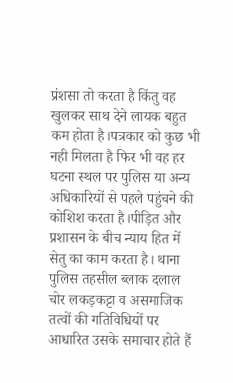प्रंशसा तो करता है किंतु वह खुलकर साथ देने लायक बहुत कम होता है।पत्रकार को कुछ भी नही मिलता है फिर भी वह हर घटना स्थल पर पुलिस या अन्य अधिकारियों से पहले पहुंचने की कोशिश करता है।पीड़ित और प्रशासन के बीच न्याय हित में सेतु का काम करता है। थाना पुलिस तहसील ब्लाक दलाल चोर लकड़कट्टा व असमाजिक तत्वों की गतिविधियों पर आधारित उसके समाचार होते हैं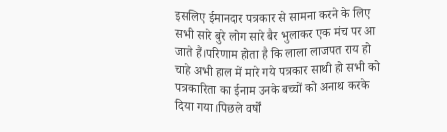इसलिए ईमानदार पत्रकार से सामना करने के लिए सभी सारे बुरे लोग सारे बैर भुलाकर एक मंच पर आ जाते हैं।परिणाम होता है कि लाला लाजपत राय हो चाहे अभी हाल में मारे गये पत्रकार साथी हो सभी को पत्रकारिता का ईनाम उनके बच्चों को अनाथ करके दिया गया।पिछले वर्षों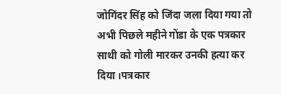जोगिंदर सिंह को जिंदा जला दिया गया तो अभी पिछले महीने गोंडा के एक पत्रकार साथी को गोली मारकर उनकी हत्या कर दिया।पत्रकार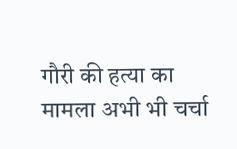गौरी की हत्या का मामला अभी भी चर्चा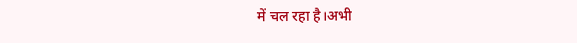में चल रहा है।अभी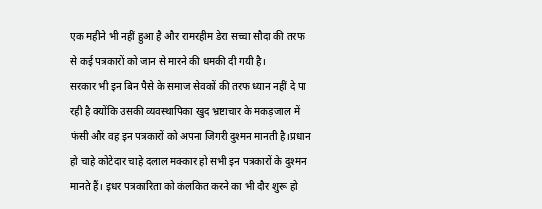एक महीने भी नहीं हुआ है और रामरहीम डेरा सच्चा सौदा की तरफ से कई पत्रकारों को जान से मारने की धमकी दी गयी है।
सरकार भी इन बिन पैसे के समाज सेवकों की तरफ ध्यान नहीं दे पा रही है क्योंकि उसकी व्यवस्थापिका खुद भ्रष्टाचार के मकड़जाल में फंसी और वह इन पत्रकारों को अपना जिगरी दुश्मन मानती है।प्रधान हो चाहे कोटेदार चाहे दलाल मक्कार हो सभी इन पत्रकारों के दुश्मन मानते हैं। इधर पत्रकारिता को कंलकित करने का भी दौर शुरू हो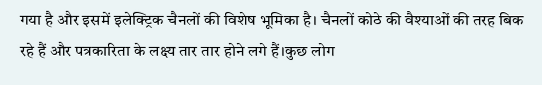गया है और इसमें इलेक्ट्रिक चैनलों की विशेष भूमिका है। चैनलों कोठे की वैश्याओं की तरह बिक रहे हैं और पत्रकारिता के लक्ष्य तार तार होने लगे हैं।कुछ लोग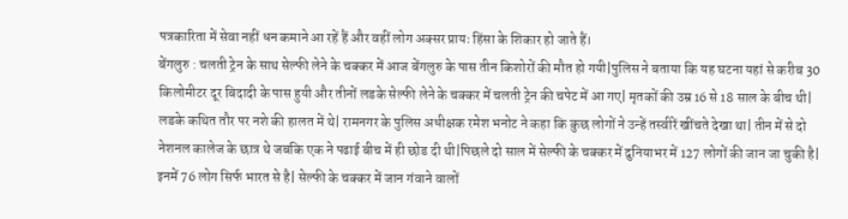पत्रकारिता में सेवा नहीं धन कमाने आ रहें हैं और वहीं लोग अक्सर प्रायः हिंसा के शिकार हो जाते हैं।
बेंगलुरु : चलती ट्रेन के साथ सेल्फी लेने के चक्कर में आज बेंगलुरु के पास तीन किशोरों की मौत हो गयी|पुलिस ने बताया कि यह घटना यहां से करीब 30 किलोमीटर दूर बिदादी के पास हुयी और तीनों लडके सेल्फी लेने के चक्कर में चलती ट्रेन की चपेट में आ गए| मृतकों की उम्र 16 से 18 साल के बीच थी| लडके कथित तौर पर नशे की हालत में थे| रामनगर के पुलिस अधीक्षक रमेश भनोट ने कहा कि कुछ लोगों ने उन्हें तस्वीरें खींचते देखा था| तीन में से दो नेशनल कालेज के छात्र थे जबकि एक ने पढाई बीच में ही छोड दी थी|पिछले दो साल में सेल्फी के चक्कर में दुनियाभर में 127 लोगों की जान जा चुकी है| इनमें 76 लोग सिर्फ भारत से है| सेल्फी के चक्कर में जान गंवाने वालों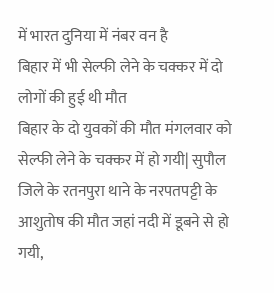में भारत दुनिया में नंबर वन है
बिहार में भी सेल्फी लेने के चक्कर में दो लोगों की हुई थी मौत
बिहार के दो युवकों की मौत मंगलवार को सेल्फी लेने के चक्कर में हो गयी| सुपौल जिले के रतनपुरा थाने के नरपतपट्टी के आशुतोष की मौत जहां नदी में डूबने से हो गयी,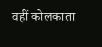वहीं कोलकाता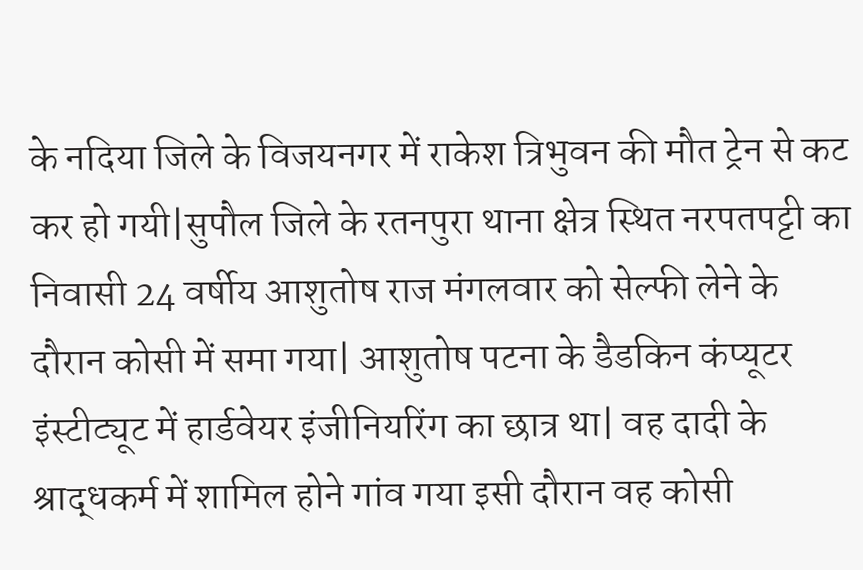के नदिया जिले के विजयनगर में राकेश त्रिभुवन की मौत ट्रेन से कट कर हो गयी|सुपौल जिले के रतनपुरा थाना क्षेत्र स्थित नरपतपट्टी का निवासी 24 वर्षीय आशुतोष राज मंगलवार को सेल्फी लेने के दौरान कोसी में समा गया| आशुतोष पटना के डैडकिन कंप्यूटर इंस्टीट्यूट में हार्डवेयर इंजीनियरिंग का छात्र था| वह दादी के श्राद्धकर्म में शामिल होने गांव गया इसी दौरान वह कोसी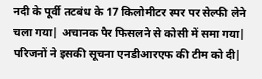नदी के पूर्वी तटबंध के 17 किलोमीटर स्पर पर सेल्फी लेने चला गया| अचानक पैर फिसलने से कोसी में समा गया| परिजनों ने इसकी सूचना एनडीआरएफ की टीम को दी|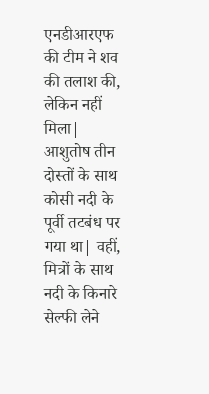एनडीआरएफ की टीम ने शव की तलाश की, लेकिन नहीं मिला| आशुतोष तीन दोस्तों के साथ कोसी नदी के पूर्वी तटबंध पर गया था| वहीं, मित्रों के साथ नदी के किनारे सेल्फी लेने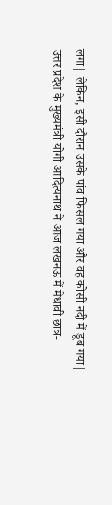लगा| लेकिन, इसी दौरान उसके पांव फिसल गया और वह कोसी नदी में डूब गया|
उत्तर प्रदेश के मुख्यमंत्री योगी आदित्यनाथ ने आज लखनऊ में मेधावी छात्र-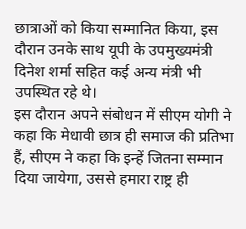छात्राओं को किया सम्मानित किया, इस दौरान उनके साथ यूपी के उपमुख्यमंत्री दिनेश शर्मा सहित कई अन्य मंत्री भी उपस्थित रहे थे।
इस दौरान अपने संबोधन में सीएम योगी ने कहा कि मेधावी छात्र ही समाज की प्रतिभा हैं, सीएम ने कहा कि इन्हें जितना सम्मान दिया जायेगा, उससे हमारा राष्ट्र ही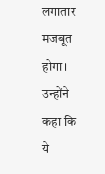लगातार मजबूत होगा।
उन्होंने कहा कि ये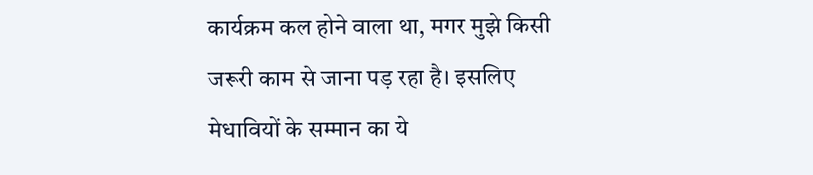कार्यक्रम कल होने वाला था, मगर मुझे किसी जरूरी काम से जाना पड़ रहा है। इसलिए मेधावियों के सम्मान का ये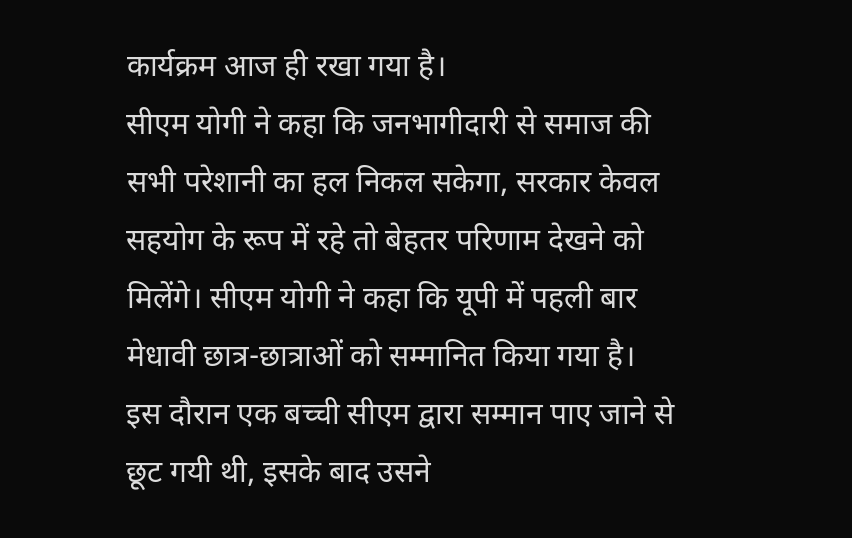कार्यक्रम आज ही रखा गया है।
सीएम योगी ने कहा कि जनभागीदारी से समाज की सभी परेशानी का हल निकल सकेगा, सरकार केवल सहयोग के रूप में रहे तो बेहतर परिणाम देखने को मिलेंगे। सीएम योगी ने कहा कि यूपी में पहली बार मेधावी छात्र-छात्राओं को सम्मानित किया गया है।
इस दौरान एक बच्ची सीएम द्वारा सम्मान पाए जाने से छूट गयी थी, इसके बाद उसने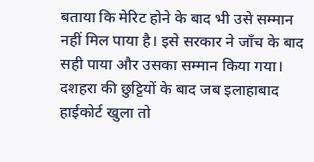बताया कि मेरिट होने के बाद भी उसे सम्मान नहीं मिल पाया है। इसे सरकार ने जाँच के बाद सही पाया और उसका सम्मान किया गया।
दशहरा की छुट्टियों के बाद जब इलाहाबाद हाईकोर्ट खुला तो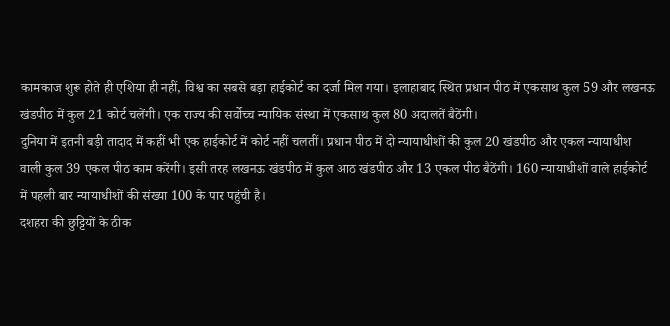कामकाज शुरू होते ही एशिया ही नहीं, विश्व का सबसे बड़ा हाईकोर्ट का दर्जा मिल गया। इलाहाबाद स्थित प्रधान पीठ में एकसाथ कुल 59 और लखनऊ खंडपीठ में कुल 21 कोर्ट चलेंगी। एक राज्य की सर्वोच्च न्यायिक संस्था में एकसाथ कुल 80 अदालतें बैठेंगी।
दुनिया में इतनी बड़ी तादाद में कहीं भी एक हाईकोर्ट में कोर्ट नहीं चलतीं। प्रधान पीठ में दो न्यायाधीशों की कुल 20 खंडपीठ और एकल न्यायाधीश वाली कुल 39 एकल पीठ काम करेंगी। इसी तरह लखनऊ खंडपीठ में कुल आठ खंडपीठ और 13 एकल पीठ बैठेंगी। 160 न्यायाधीशों वाले हाईकोर्ट में पहली बार न्यायाधीशों की संख्या 100 के पार पहुंची है।
दशहरा की छुट्टियों के ठीक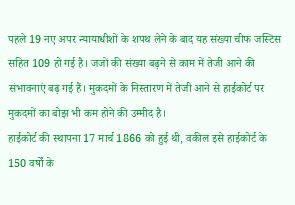पहले 19 नए अपर न्यायाधीशों के शपथ लेने के बाद यह संख्या चीफ जस्टिस सहित 109 हो गई है। जजों की संख्या बढ़ने से काम में तेजी आने की संभावनाएं बढ़ गई हैं। मुकदमों के निस्तारण में तेजी आने से हाईकोर्ट पर मुकदमों का बोझ भी कम होने की उम्मीद है।
हाईकोर्ट की स्थापना 17 मार्च 1866 को हुई थी, वकील इसे हाईकोर्ट के 150 वर्षों के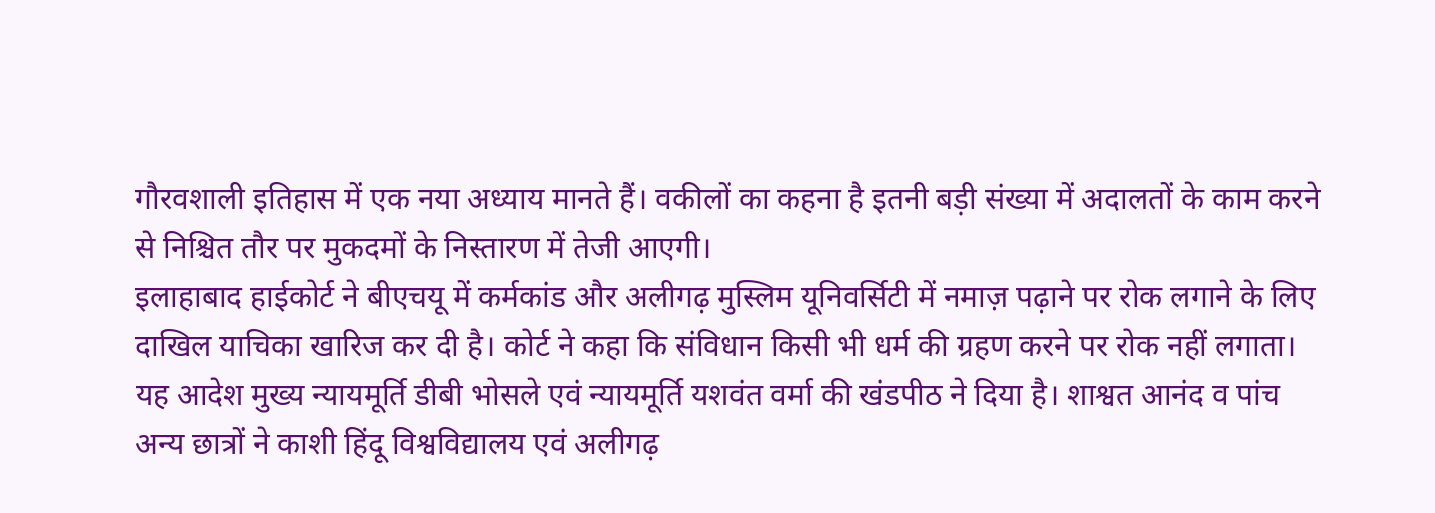गौरवशाली इतिहास में एक नया अध्याय मानते हैं। वकीलों का कहना है इतनी बड़ी संख्या में अदालतों के काम करने से निश्चित तौर पर मुकदमों के निस्तारण में तेजी आएगी।
इलाहाबाद हाईकोर्ट ने बीएचयू में कर्मकांड और अलीगढ़ मुस्लिम यूनिवर्सिटी में नमाज़ पढ़ाने पर रोक लगाने के लिए दाखिल याचिका खारिज कर दी है। कोर्ट ने कहा कि संविधान किसी भी धर्म की ग्रहण करने पर रोक नहीं लगाता।
यह आदेश मुख्य न्यायमूर्ति डीबी भोसले एवं न्यायमूर्ति यशवंत वर्मा की खंडपीठ ने दिया है। शाश्वत आनंद व पांच अन्य छात्रों ने काशी हिंदू विश्वविद्यालय एवं अलीगढ़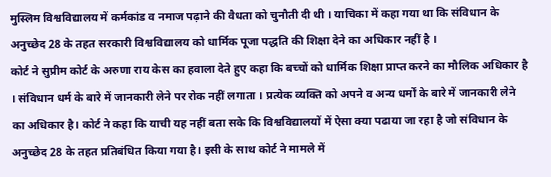मुस्लिम विश्वविद्यालय में कर्मकांड व नमाज पढ़ाने की वैधता को चुनौती दी थी । याचिका में कहा गया था कि संविधान के अनुच्छेद 28 के तहत सरकारी विश्वविद्यालय को धार्मिक पूजा पद्धति की शिक्षा देने का अधिकार नहीं है ।
कोर्ट ने सुप्रीम कोर्ट के अरुणा राय केस का हवाला देते हुए कहा कि बच्चों को धार्मिक शिक्षा प्राप्त करने का मौलिक अधिकार है । संविधान धर्म के बारे में जानकारी लेने पर रोक नहीं लगाता । प्रत्येक व्यक्ति को अपने व अन्य धर्मों के बारे में जानकारी लेने का अधिकार है। कोर्ट ने कहा कि याची यह नहीं बता सके कि विश्वविद्यालयों में ऐसा क्या पढाया जा रहा है जो संविधान के अनुच्छेद 28 के तहत प्रतिबंधित किया गया है। इसी के साथ कोर्ट ने मामले में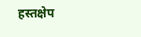हस्तक्षेप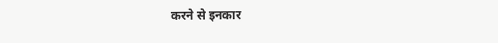करने से इनकार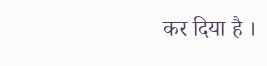कर दिया है ।